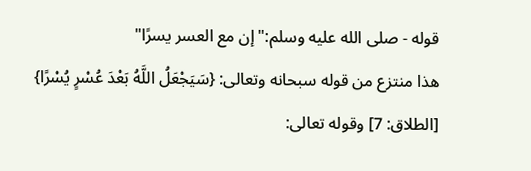قوله - صلى الله عليه وسلم:"إن مع العسر يسرًا"
هذا منتزع من قوله سبحانه وتعالى: {سَيَجْعَلُ اللَّهُ بَعْدَ عُسْرٍ يُسْرًا} [الطلاق: 7] وقوله تعالى: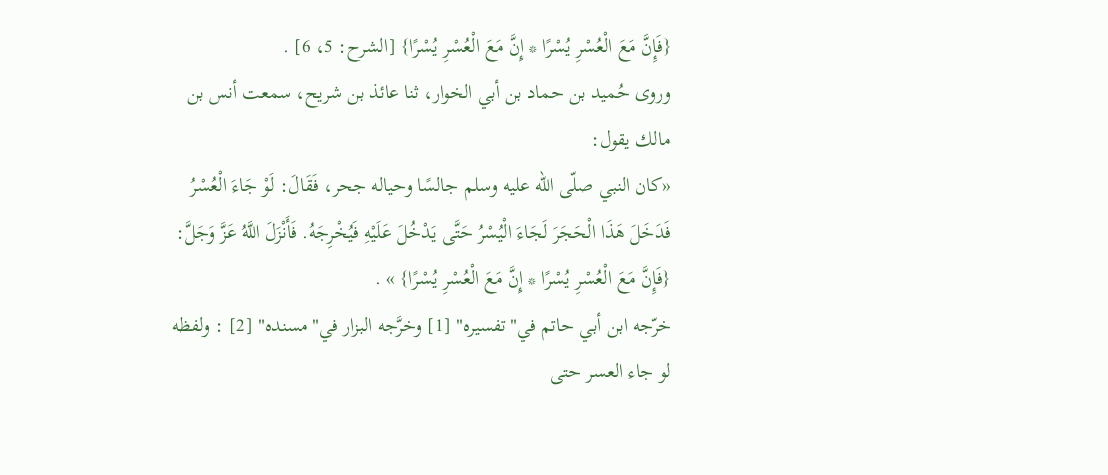{فَإِنَّ مَعَ الْعُسْرِ يُسْرًا * إِنَّ مَعَ الْعُسْرِ يُسْرًا} [الشرح: 5، 6] .
وروى حُميد بن حماد بن أبي الخوار، ثنا عائذ بن شريح، سمعت أنس بن مالك يقول:
«كان النبي صلّى الله عليه وسلم جالسًا وحياله جحر، فَقَالَ: لَوْ جَاءَ الْعُسْرُ فَدَخَلَ هَذَا الْحَجَرَ لَجَاءَ الْيُسْرُ حَتَّى يَدْخُلَ عَلَيْهِ فَيُخْرِجَهُ. فَأَنْزَلَ اللَّهُ عَزَّ وَجَلَّ: {فَإِنَّ مَعَ الْعُسْرِ يُسْرًا * إِنَّ مَعَ الْعُسْرِ يُسْرًا} » .
خرّجه ابن أبي حاتم في"تفسيره" [1] وخرَّجه البزار في"مسنده" [2] : ولفظه لو جاء العسر حتى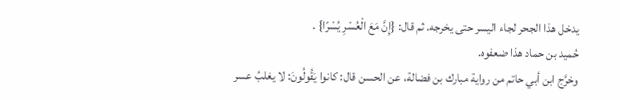يدخل هذا الجحر لجاء اليسر حتى يخرجه. ثم قال: {إِنَّ مَعَ الْعُسْرِ يُسْرًا} .
حُميد بن حماد هذا ضعفوه.
وخرَّج ابن أبي حاتم من رواية مبارك بن فضالة، عن الحسن قال: كانوا يَقُولُونَ: لا يغلبُ عسر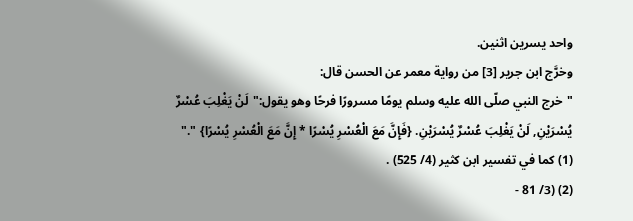واحد يسرين اثنين.
وخرَّج ابن جرير [3] من رواية معمر عن الحسن قال:
"خرج النبي صلّى الله عليه وسلم يومًا مسرورًا فرحًا وهو يقول:"لَنْ يَغْلِبَ عُسْرٌ يُسْرَيْنِ, لَنْ يَغْلِبَ عُسْرٌ يُسْرَيْنِ. {فَإِنَّ مَعَ الْعُسْرِ يُسْرًا * إِنَّ مَعَ الْعُسْرِ يُسْرًا} "."
(1) كما في تفسير ابن كثير (4/ 525) .
(2) (3/ 81 -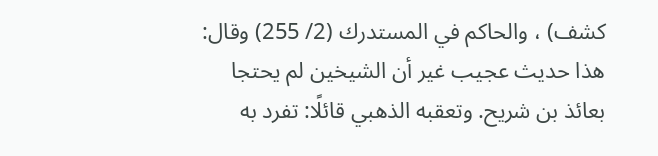كشف) ، والحاكم في المستدرك (2/ 255) وقال: هذا حديث عجيب غير أن الشيخين لم يحتجا بعائذ بن شريح. وتعقبه الذهبي قائلًا: تفرد به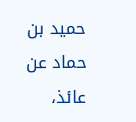حميد بن حماد عن عائذ،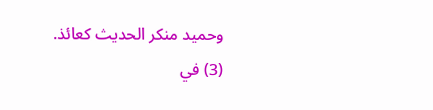وحميد منكر الحديث كعائذ.
(3) في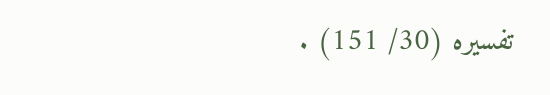تفسيره (30/ 151) .